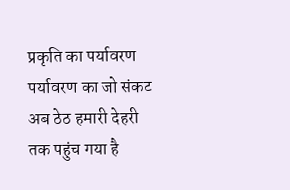प्रकृति का पर्यावरण
पर्यावरण का जो संकट अब ठेठ हमारी देहरी तक पहुंच गया है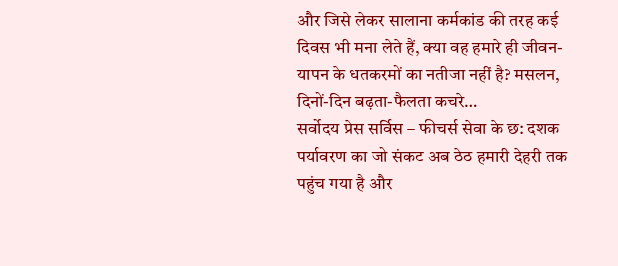और जिसे लेकर सालाना कर्मकांड की तरह कई दिवस भी मना लेते हैं, क्या वह हमारे ही जीवन-यापन के धतकरमों का नतीजा नहीं है? मसलन, दिनों-दिन बढ़ता-फैलता कचरे…
सर्वोदय प्रेस सर्विस – फीचर्स सेवा के छ: दशक
पर्यावरण का जो संकट अब ठेठ हमारी देहरी तक पहुंच गया है और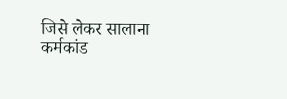जिसे लेकर सालाना कर्मकांड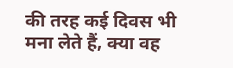की तरह कई दिवस भी मना लेते हैं, क्या वह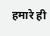हमारे ही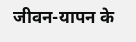जीवन-यापन के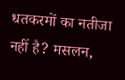धतकरमों का नतीजा नहीं है? मसलन,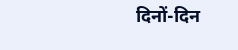दिनों-दिन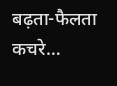बढ़ता-फैलता कचरे…